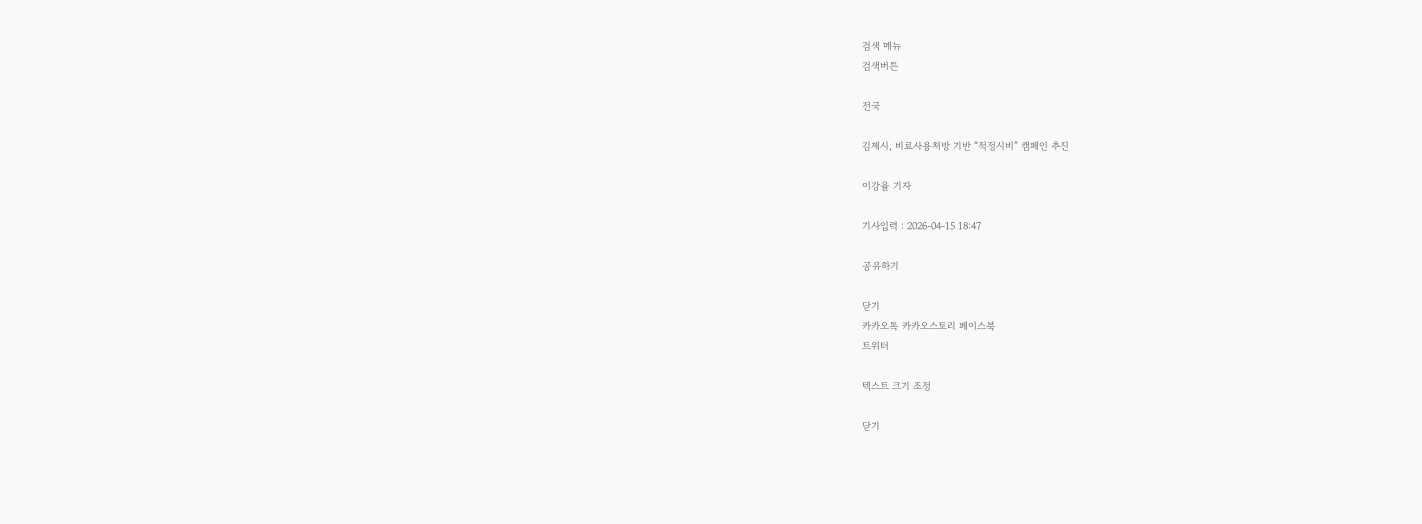검색 메뉴
검색버튼

전국

김제시, 비료사용처방 기반 “적정시비” 캠페인 추진

이강율 기자

기사입력 : 2026-04-15 18:47

공유하기

닫기
카카오톡 카카오스토리 페이스북
트위터

텍스트 크기 조정

닫기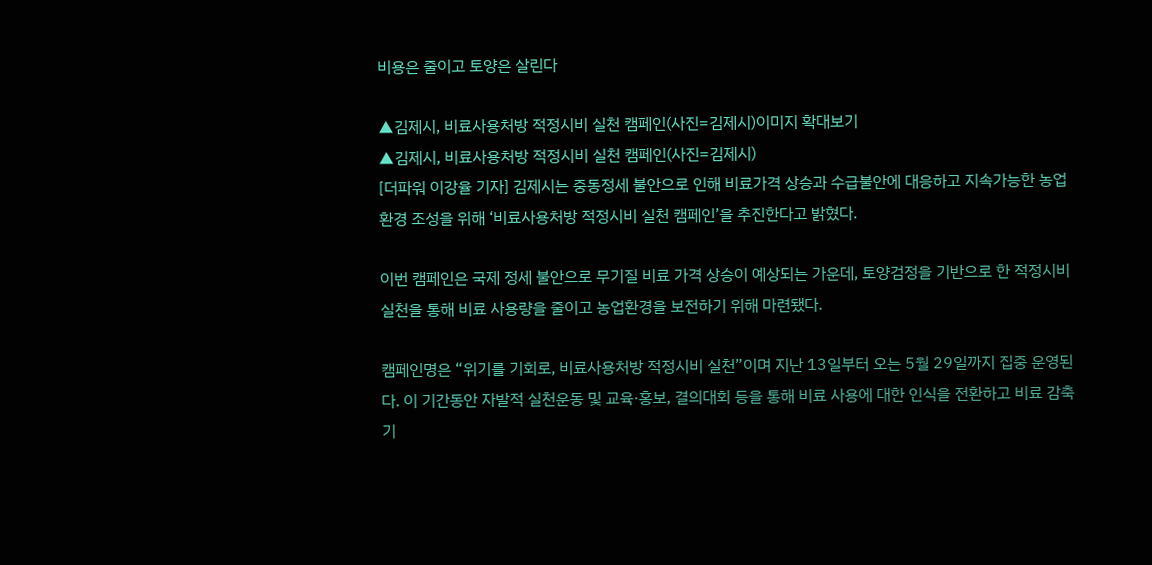비용은 줄이고 토양은 살린다

▲김제시, 비료사용처방 적정시비 실천 캠페인(사진=김제시)이미지 확대보기
▲김제시, 비료사용처방 적정시비 실천 캠페인(사진=김제시)
[더파워 이강율 기자] 김제시는 중동정세 불안으로 인해 비료가격 상승과 수급불안에 대응하고 지속가능한 농업환경 조성을 위해 ‘비료사용처방 적정시비 실천 캠페인’을 추진한다고 밝혔다.

이번 캠페인은 국제 정세 불안으로 무기질 비료 가격 상승이 예상되는 가운데, 토양검정을 기반으로 한 적정시비 실천을 통해 비료 사용량을 줄이고 농업환경을 보전하기 위해 마련됐다.

캠페인명은 “위기를 기회로, 비료사용처방 적정시비 실천”이며 지난 13일부터 오는 5월 29일까지 집중 운영된다. 이 기간동안 자발적 실천운동 및 교육·홍보, 결의대회 등을 통해 비료 사용에 대한 인식을 전환하고 비료 감축 기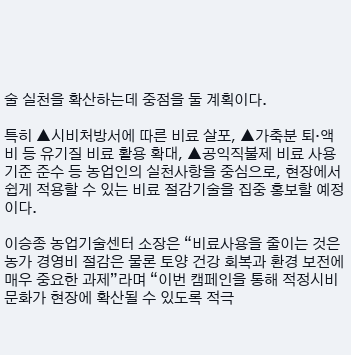술 실천을 확산하는데 중점을 둘 계획이다.

특히 ▲시비처방서에 따른 비료 살포, ▲가축분 퇴·액비 등 유기질 비료 활용 확대, ▲공익직불제 비료 사용기준 준수 등 농업인의 실천사항을 중심으로, 현장에서 쉽게 적용할 수 있는 비료 절감기술을 집중 홍보할 예정이다.

이승종 농업기술센터 소장은 “비료사용을 줄이는 것은 농가 경영비 절감은 물론 토양 건강 회복과 환경 보전에 매우 중요한 과제”라며 “이번 캠페인을 통해 적정시비 문화가 현장에 확산될 수 있도록 적극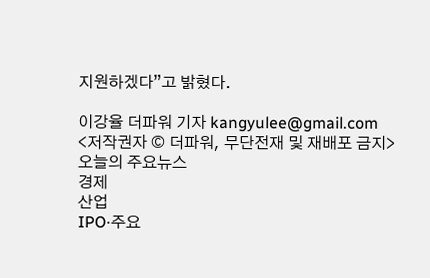지원하겠다”고 밝혔다.

이강율 더파워 기자 kangyulee@gmail.com
<저작권자 © 더파워, 무단전재 및 재배포 금지>
오늘의 주요뉴스
경제
산업
IPO·주요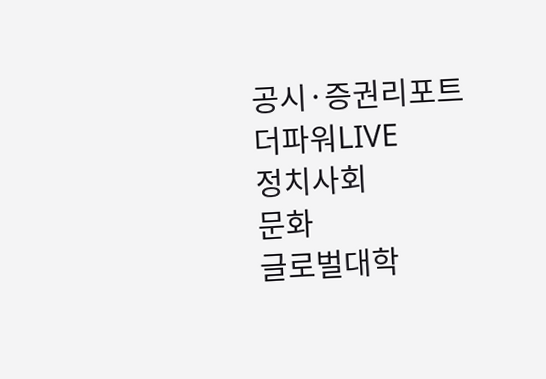공시·증권리포트
더파워LIVE
정치사회
문화
글로벌대학